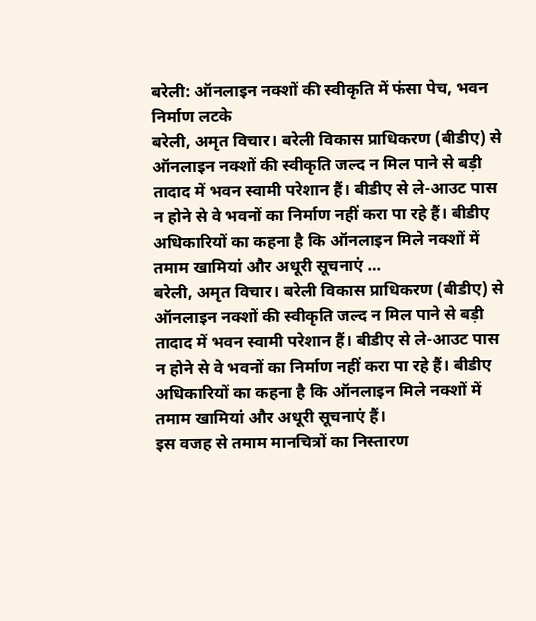बरेली: ऑनलाइन नक्शों की स्वीकृति में फंसा पेच, भवन निर्माण लटके
बरेली, अमृत विचार। बरेली विकास प्राधिकरण (बीडीए) से ऑनलाइन नक्शों की स्वीकृति जल्द न मिल पाने से बड़ी तादाद में भवन स्वामी परेशान हैं। बीडीए से ले-आउट पास न होने से वे भवनों का निर्माण नहीं करा पा रहे हैं। बीडीए अधिकारियों का कहना है कि ऑनलाइन मिले नक्शों में तमाम खामियां और अधूरी सूचनाएं …
बरेली, अमृत विचार। बरेली विकास प्राधिकरण (बीडीए) से ऑनलाइन नक्शों की स्वीकृति जल्द न मिल पाने से बड़ी तादाद में भवन स्वामी परेशान हैं। बीडीए से ले-आउट पास न होने से वे भवनों का निर्माण नहीं करा पा रहे हैं। बीडीए अधिकारियों का कहना है कि ऑनलाइन मिले नक्शों में तमाम खामियां और अधूरी सूचनाएं हैं।
इस वजह से तमाम मानचित्रों का निस्तारण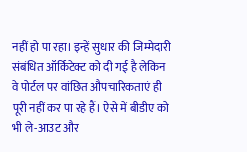नहीं हो पा रहा। इन्हें सुधार की जिम्मेदारी संबंधित ऑर्किटेक्ट को दी गई है लेकिन वे पोर्टल पर वांछित औपचारिकताएं ही पूरी नहीं कर पा रहे हैं। ऐसे में बीडीए को भी ले-आउट और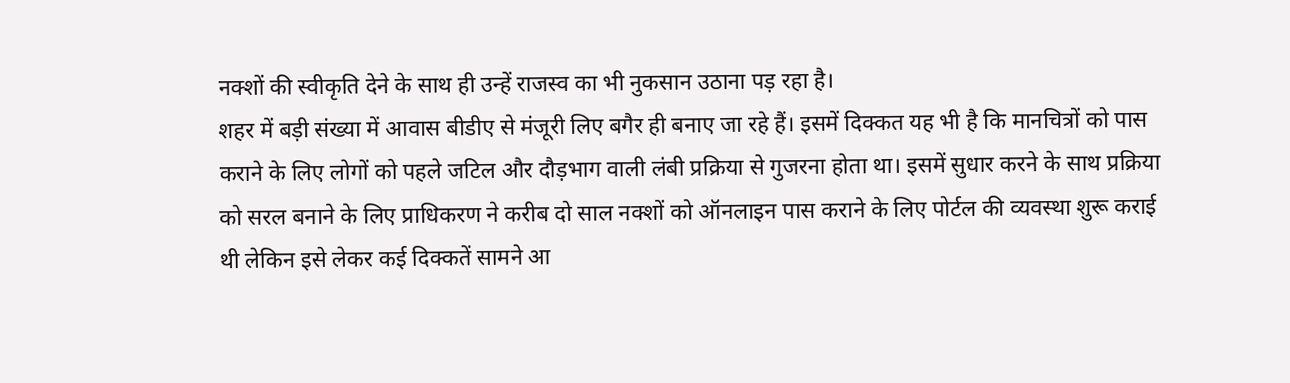नक्शों की स्वीकृति देने के साथ ही उन्हें राजस्व का भी नुकसान उठाना पड़ रहा है।
शहर में बड़ी संख्या में आवास बीडीए से मंजूरी लिए बगैर ही बनाए जा रहे हैं। इसमें दिक्कत यह भी है कि मानचित्रों को पास कराने के लिए लोगों को पहले जटिल और दौड़भाग वाली लंबी प्रक्रिया से गुजरना होता था। इसमें सुधार करने के साथ प्रक्रिया को सरल बनाने के लिए प्राधिकरण ने करीब दो साल नक्शों को ऑनलाइन पास कराने के लिए पोर्टल की व्यवस्था शुरू कराई थी लेकिन इसे लेकर कई दिक्कतें सामने आ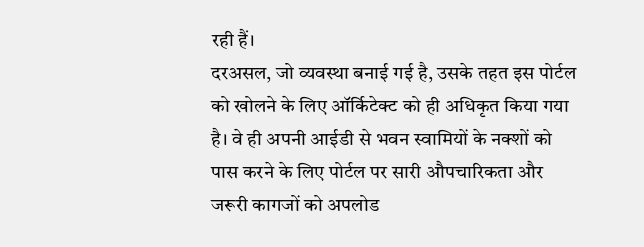रही हैं।
दरअसल, जो व्यवस्था बनाई गई है, उसके तहत इस पोर्टल को खोलने के लिए ऑर्किटेक्ट को ही अधिकृत किया गया है। वे ही अपनी आईडी से भवन स्वामियों के नक्शों को पास करने के लिए पोर्टल पर सारी औपचारिकता और जरूरी कागजों को अपलोड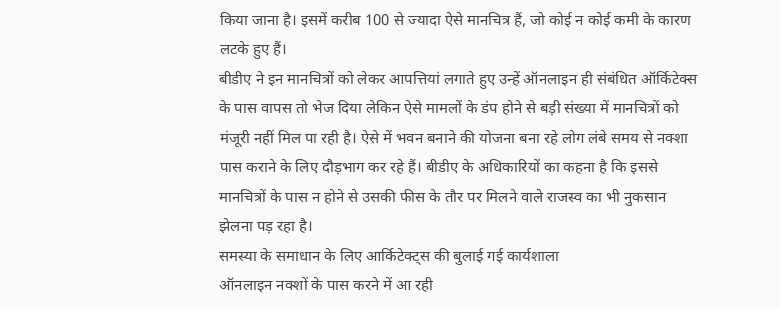किया जाना है। इसमें करीब 100 से ज्यादा ऐसे मानचित्र हैं, जो कोई न कोई कमी के कारण लटके हुए हैं।
बीडीए ने इन मानचित्रों को लेकर आपत्तियां लगाते हुए उन्हें ऑनलाइन ही संबंधित ऑर्किटेक्स के पास वापस तो भेज दिया लेकिन ऐसे मामलों के डंप होने से बड़ी संख्या में मानचित्रों को मंजूरी नहीं मिल पा रही है। ऐसे में भवन बनाने की योजना बना रहे लोग लंबे समय से नक्शा पास कराने के लिए दौड़भाग कर रहे हैं। बीडीए के अधिकारियों का कहना है कि इससे मानचित्रों के पास न होने से उसकी फीस के तौर पर मिलने वाले राजस्व का भी नुकसान झेलना पड़ रहा है।
समस्या के समाधान के लिए आर्किटेक्ट्स की बुलाई गई कार्यशाला
ऑनलाइन नक्शों के पास करने में आ रही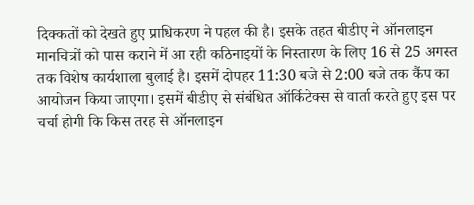दिक्कतों को देखते हुए प्राधिकरण ने पहल की है। इसके तहत बीडीए ने ऑनलाइन मानचित्रों को पास कराने में आ रही कठिनाइयों के निस्तारण के लिए 16 से 25 अगस्त तक विशेष कार्यशाला बुलाई है। इसमें दोपहर 11:30 बजे से 2:00 बजे तक कैंप का आयोजन किया जाएगा। इसमें बीडीए से संबंधित ऑर्किटेक्स से वार्ता करते हुए इस पर चर्चा होगी कि किस तरह से ऑनलाइन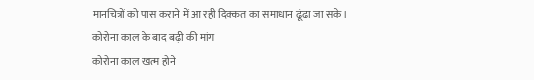मानचित्रों को पास कराने में आ रही दिक्कत का समाधान ढूंढा जा सके।
कोरोना काल के बाद बढ़ी की मांग
कोरोना काल खत्म होने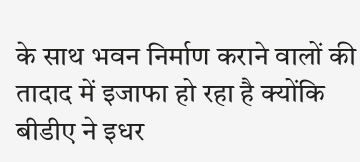के साथ भवन निर्माण कराने वालों की तादाद में इजाफा हो रहा है क्योंकि बीडीए ने इधर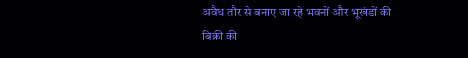अवैध तौर से बनाए जा रहे भवनों और भूखंडों की बिक्री की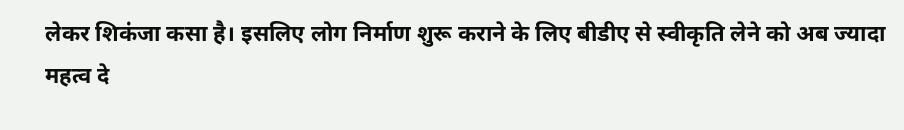लेकर शिकंजा कसा है। इसलिए लोग निर्माण शुरू कराने के लिए बीडीए से स्वीकृति लेने को अब ज्यादा महत्व दे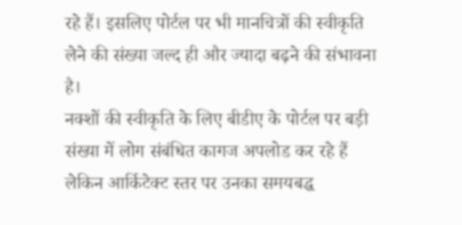रहे हैं। इसलिए पोर्टल पर भी मानचित्रों की स्वीकृति लेने की संख्या जल्द ही और ज्यादा बढ़ने की संभावना है।
नक्शों की स्वीकृति के लिए बीडीए के पोर्टल पर बड़ी संख्या में लोग संबंधित कागज अपलोड कर रहे हैं लेकिन आर्किटेक्ट स्तर पर उनका समयबद्ध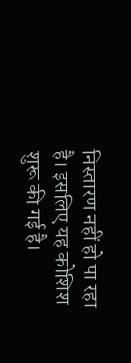निस्तारण नहीं हो पा रहा है। इसलिए यह कोशिश शुरू की गई है।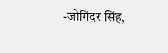-जोगिंदर सिंह,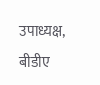उपाध्यक्ष, बीडीए